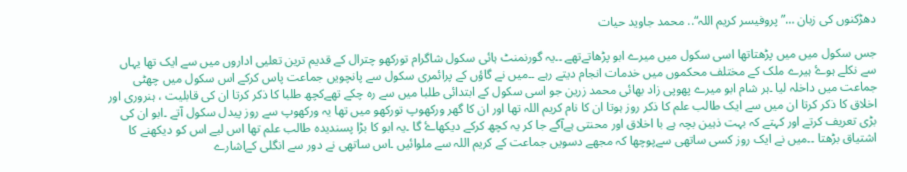دھڑکنوں کی زبان …” پروفیسر کریم اللہ“.. محمد جاوید حیات

جس سکول میں میں پڑھتاتھا اسی سکول میں میرے ابو پڑھاتےتھے ۔۔یہ گورنمنٹ ہائی سکول شاگرام تورکھو چترال کے قدیم ترین تعلیی اداروں میں سے ایک تھا یہاں سے نکلے ہوۓ ہیرے ملک کے مختلف محکموں میں خدمات انجام دیتے رہے ۔۔میں نے گاؤں کے پرائمری سکول سے پانچویں جماعت پاس کرکے اس سکول میں چھٹی جماعت میں داخلہ لیا ۔ہر شام ابو میرے پھوپی زاد بھائی محمد زرین جو اسی سکول کے ابتدائی طلبا میں سے رہ چکے تھےکچھ طلبا کا ذکر کرتا ان کی قابلیت ، ہنروری اور اخلاق کا ذکر کرتا ان میں سے ایک طالب علم کا ذکر روز ہوتا ان کا نام کریم اللہ تھا اور ان کا گھر ورکھوپ تورکھو میں تھا یہ ورکھوپ سے روز پیدل سکول آتے ۔ابو ان کی بڑی تعریف کرتے اور کہتے کہ بہت ذہین بچہ ہے با اخلاق اور محنتی ہےآگے جا کر یہ کچھ کرکے دیکھاۓ گا ۔یہ ابو کا بڑا پسندیدہ طالب علم تھا اس لیے اس کو دیکھنے کا اشتیاق بڑھتا ۔۔میں نے ایک روز کسی ساتھی سےپوچھا کہ مجھے دسویں جماعت کے کریم اللہ سے ملوائیں ۔اس ساتھی نے دور سے انگلی کےاشارے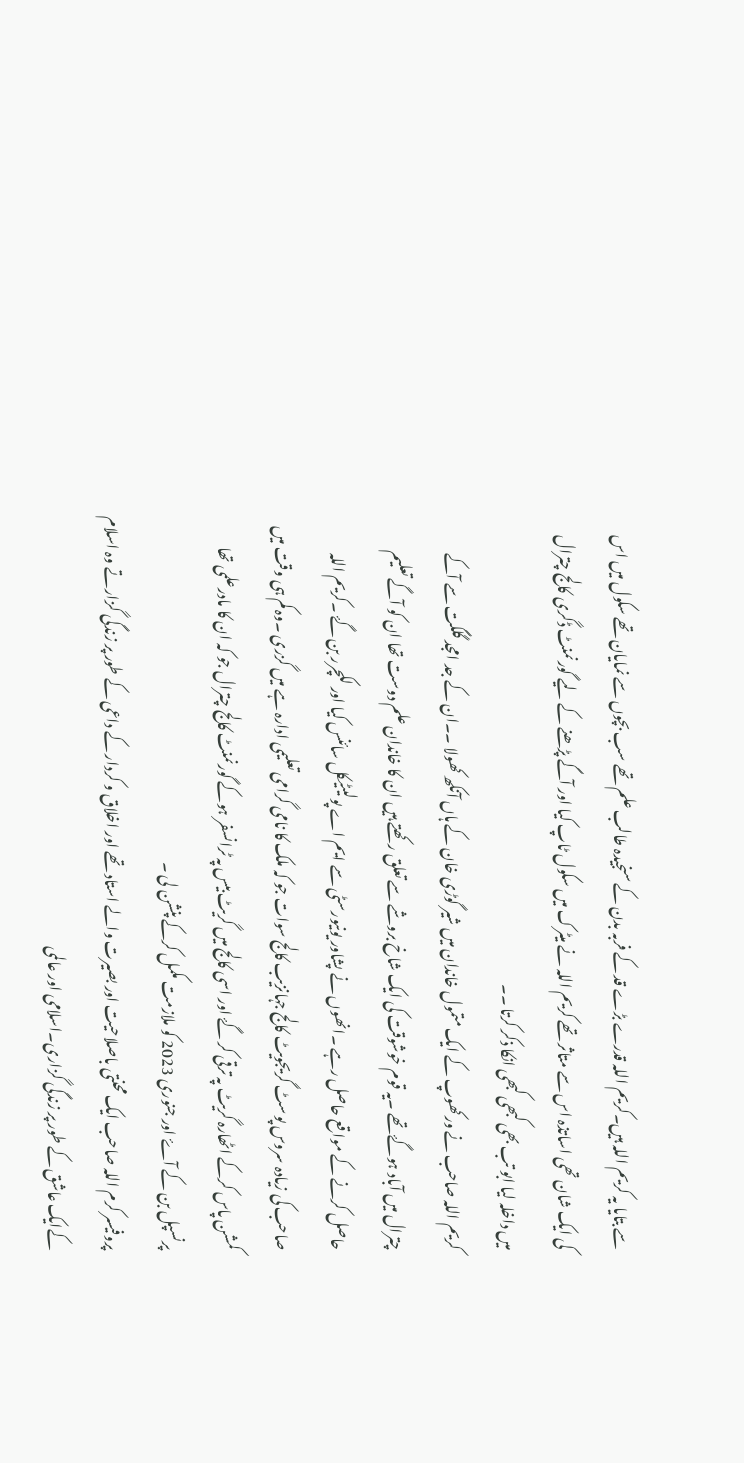سے بتایا یہ کریم اللہ ہیں۔کریم اللہ قدرے بڑے قد کے فربہ بدن کے سنجیدہ طالب علم تھے سب بچوں سے نمایان تھے سکول میں اس کی ایک شان تھی اساتذہ اس سے متاثر تھے کریم اللہ نے میٹرک میں سکول ٹاپ کیا اور آگے پڑھنے کے لیے گورنمنٹ ڈگری کالج چترال میں داخلہ لیا ابو تب بھی کبھی کبھی انکا ذکر کرتا ۔۔
کریم اللہ صاحب نے ورکھوپ کے ایک متمول خاندان میں شیر گوڑی خان کے ہاں آنکھ کھولا ۔۔ان کے جد امجد گلگت سے آکے چترال میں آباد ہوگۓ تھے ۔یہ قوم خوشوقت کی ایک شاخ بروشے سے تعلق رکھتے ہیں ان کا خاندان علم دوست تھا ان کو آگے تعلیم حاصل کرنے کے مواقع حاصل رہے ۔انھوں نے پشاور یونیورسٹی سے ایم اے پولیٹیکل سائنس کیا اور لکچرر بن گۓ ۔کریم اللہ صاحب کی زیادہ سروس پوسٹ گریجویٹ کالج جہانزیب کالج سوات جو کہ ملک کا نامی گرامی تعلیمی ادارہ ہے میں گزری ۔وہ کم ہی وقت میں کمشن پاس کرکے اٹھارہ گریٹ پہ ترقی کر گۓ اور اسی کالج میں گریٹ بیس پہ ٹرانسفر ہوکے گورنمنٹ کالج چترال جو کہ ان کا مادرعلمی تھا پرنسپل بن کے آۓ اور جنوری 2023 کو ملازمت مکمل کرکے پنشن لی ۔
پروفیسر کرم اللہ صاحب ایک محنتی باصلاحیت اور بصیرت والے استاد تھے اور اخلاق و کردار کے داعی کے طور پر زندگی گزارتے وہ اسلام کےایک عاشق کے طور پر زندگی گزاری۔اسلامی اور عالمی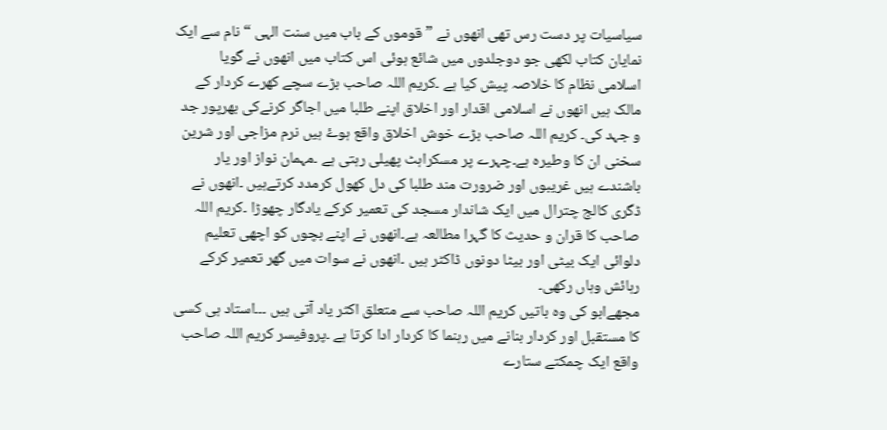سیاسیات پر دست رس تھی انھوں نے ”قوموں کے باب میں سنت الہی “ نام سے ایک نمایان کتاب لکھی جو دوجلدوں میں شائع ہوئی اس کتاب میں انھوں نے گویا اسلامی نظام کا خلاصہ پیش کیا ہے ۔کریم اللہ صاحب بڑے سچے کھرے کردار کے مالک ہیں انھوں نے اسلامی اقدار اور اخلاق اپنے طلبا میں اجاگر کرنےکی بھرپور جد و جہد کی۔ کریم اللہ صاحب بڑے خوش اخلاق واقع ہوۓ ہیں نرم مزاجی اور شرین سخنی ان کا وطیرہ ہے۔چہرے پر مسکراہٹ پھیلی رہتی ہے ۔مہمان نواز اور یار باشندے ہیں غریبوں اور ضرورت مند طلبا کی دل کھول کرمدد کرتےہیں ۔انھوں نے ڈگری کالج چترال میں ایک شاندار مسجد کی تعمیر کرکے یادگار چھوڑا ۔کریم اللہ صاحب کا قران و حدیث کا گہرا مطالعہ ہے۔انھوں نے اپنے بچوں کو اچھی تعلیم دلوائی ایک بیٹی اور بیٹا دونوں ڈاکٹر ہیں ۔انھوں نے سوات میں گھر تعمیر کرکے رہائش وہاں رکھی۔
مجھےابو کی وہ باتیں کریم اللہ صاحب سے متعلق اکثر یاد آتی ہیں ۔۔۔استاد ہی کسی کا مستقبل اور کردار بنانے میں رہنما کا کردار ادا کرتا ہے ۔پروفیسر کریم اللہ صاحب واقع ایک چمکتے ستارے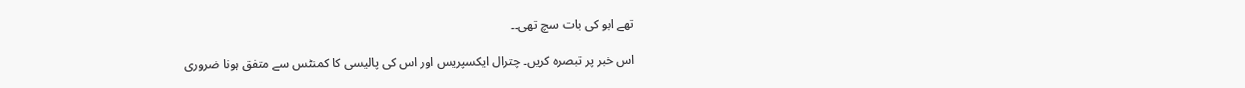تھے ابو کی بات سچ تھی۔۔

اس خبر پر تبصرہ کریں۔ چترال ایکسپریس اور اس کی پالیسی کا کمنٹس سے متفق ہونا ضروری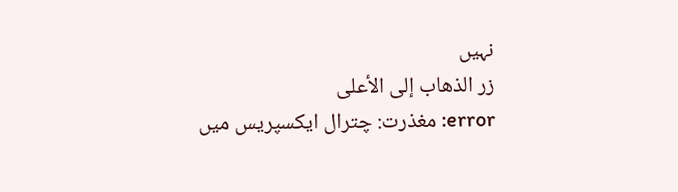نہیں
زر الذهاب إلى الأعلى
error: مغذرت: چترال ایکسپریس میں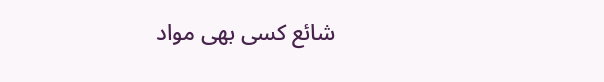شائع کسی بھی مواد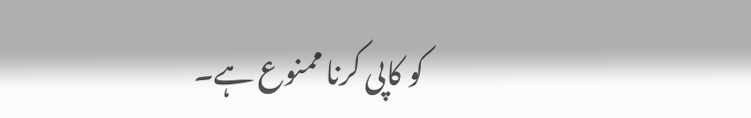کو کاپی کرنا ممنوع ہے۔